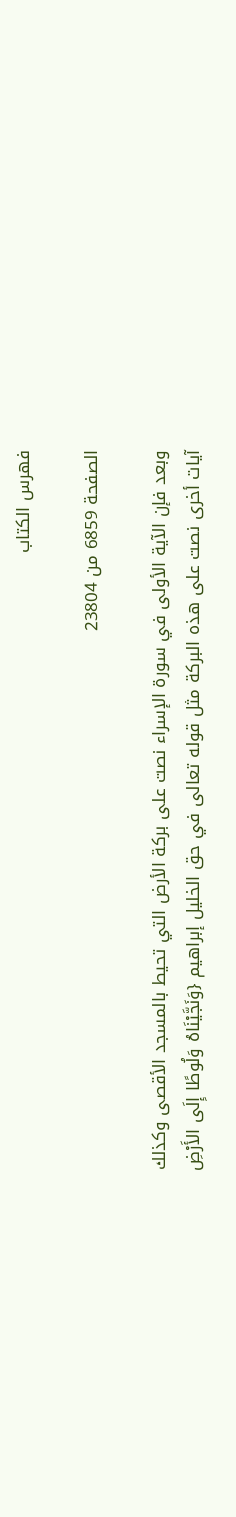فهرس الكتاب

الصفحة 6859 من 23804

وبعد فإن الآية الأولى في سورة الإسراء نصت على بركة الأرض التي تحيط بالمسجد الأقصى وكذلك آيات أخرى نصت على هذه البركة مثل قوله تعالى في حق الخليل إبراهيم {وَنَجَّيْنَاهُ وَلُوطًا إِلَى الأَرْضِ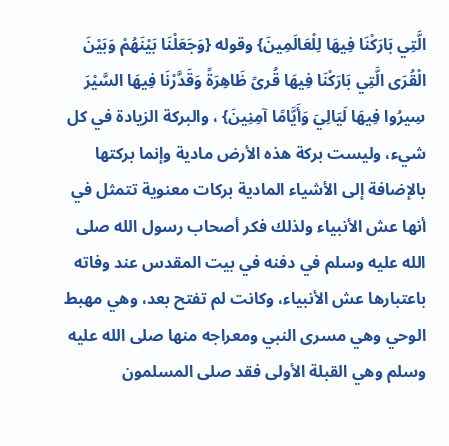الَّتِي بَارَكْنَا فِيهَا لِلْعَالَمِينَ} وقوله {وَجَعَلْنَا بَيْنَهُمْ وَبَيْنَ الْقُرَى الَّتِي بَارَكْنَا فِيهَا قُرىً ظَاهِرَةً وَقَدَّرْنَا فِيهَا السَّيْرَ سِيرُوا فِيهَا لَيَالِيَ وَأَيَّامًا آمِنِينَ} ، والبركة الزيادة في كل شيء، وليست بركة هذه الأرض مادية وإنما بركتها بالإضافة إلى الأشياء المادية بركات معنوية تتمثل في أنها عش الأنبياء ولذلك فكر أصحاب رسول الله صلى الله عليه وسلم في دفنه في بيت المقدس عند وفاته باعتبارها عش الأنبياء، وكانت لم تفتح بعد، وهي مهبط الوحي وهي مسرى النبي ومعراجه منها صلى الله عليه وسلم وهي القبلة الأولى فقد صلى المسلمون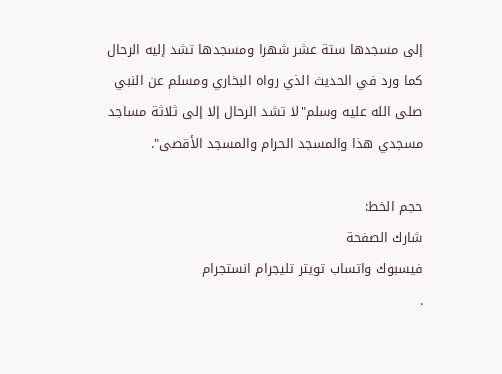إلى مسجدها ستة عشر شهرا ومسجدها تشد إليه الرحال كما ورد في الحديث الذي رواه البخاري ومسلم عن النبي صلى الله عليه وسلم"لا تشد الرحال إلا إلى ثلاثة مساجد مسجدي هذا والمسجد الحرام والمسجد الأقصى".

حجم الخط:
شارك الصفحة
فيسبوك واتساب تويتر تليجرام انستجرام
.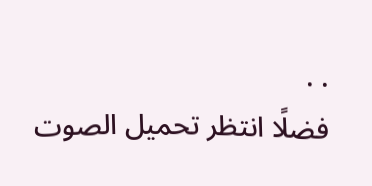. .
فضلًا انتظر تحميل الصوت